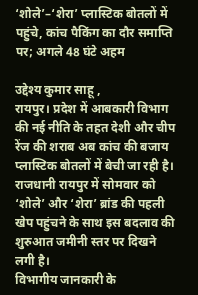‘शोले’–‘शेरा’ प्लास्टिक बोतलों में पहुंचे, कांच पैकिंग का दौर समाप्ति पर; अगले 48 घंटे अहम

उद्देश्य कुमार साहू ,
रायपुर। प्रदेश में आबकारी विभाग की नई नीति के तहत देशी और चीप रेंज की शराब अब कांच की बजाय प्लास्टिक बोतलों में बेची जा रही है। राजधानी रायपुर में सोमवार को ‘शोले’ और ‘शेरा’ ब्रांड की पहली खेप पहुंचने के साथ इस बदलाव की शुरुआत जमीनी स्तर पर दिखने लगी है।
विभागीय जानकारी के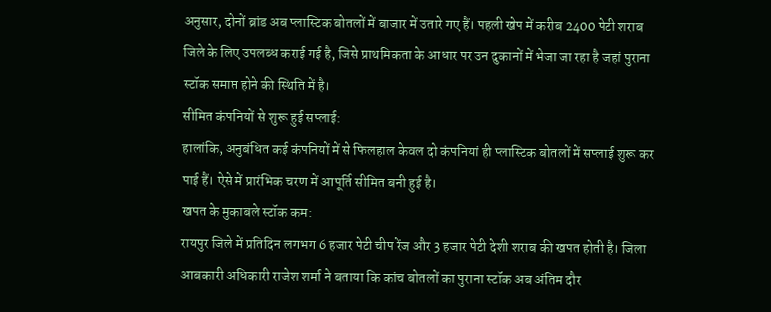अनुसार, दोनों ब्रांड अब प्लास्टिक बोतलों में बाजार में उतारे गए हैं। पहली खेप में करीब 2400 पेटी शराब जिले के लिए उपलब्ध कराई गई है, जिसे प्राथमिकता के आधार पर उन दुकानों में भेजा जा रहा है जहां पुराना स्टॉक समाप्त होने की स्थिति में है।
सीमित कंपनियों से शुरू हुई सप्लाई:
हालांकि, अनुबंधित कई कंपनियों में से फिलहाल केवल दो कंपनियां ही प्लास्टिक बोतलों में सप्लाई शुरू कर पाई हैं। ऐसे में प्रारंभिक चरण में आपूर्ति सीमित बनी हुई है।
खपत के मुकाबले स्टॉक कम:
रायपुर जिले में प्रतिदिन लगभग 6 हजार पेटी चीप रेंज और 3 हजार पेटी देशी शराब की खपत होती है। जिला आबकारी अधिकारी राजेश शर्मा ने बताया कि कांच बोतलों का पुराना स्टॉक अब अंतिम दौर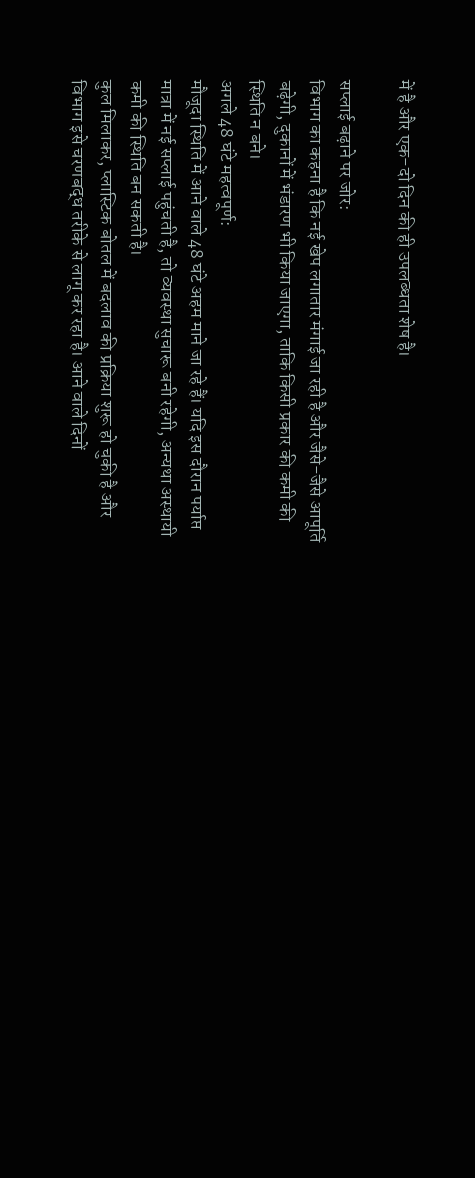में है और एक-दो दिन की ही उपलब्धता शेष है।

सप्लाई बढ़ाने पर जोर:
विभाग का कहना है कि नई खेप लगातार मंगाई जा रही है और जैसे-जैसे आपूर्ति बढ़ेगी, दुकानों में भंडारण भी किया जाएगा, ताकि किसी प्रकार की कमी की स्थिति न बने।
अगले 48 घंटे महत्वपूर्ण:
मौजूदा स्थिति में आने वाले 48 घंटे अहम माने जा रहे हैं। यदि इस दौरान पर्याप्त मात्रा में नई सप्लाई पहुंचती है, तो व्यवस्था सुचारू बनी रहेगी, अन्यथा अस्थायी कमी की स्थिति बन सकती है।
कुल मिलाकर, प्लास्टिक बोतल में बदलाव की प्रक्रिया शुरू हो चुकी है और विभाग इसे चरणबद्ध तरीके से लागू कर रहा है। आने वाले दिनों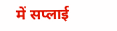में सप्लाई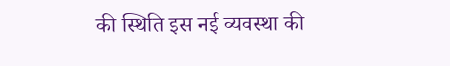की स्थिति इस नई व्यवस्था की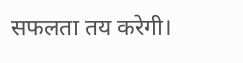सफलता तय करेगी।